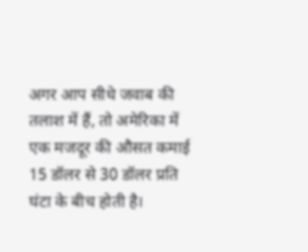अगर आप सीधे जवाब की तलाश में हैं, तो अमेरिका में एक मजदूर की औसत कमाई 15 डॉलर से 30 डॉलर प्रति घंटा के बीच होती है।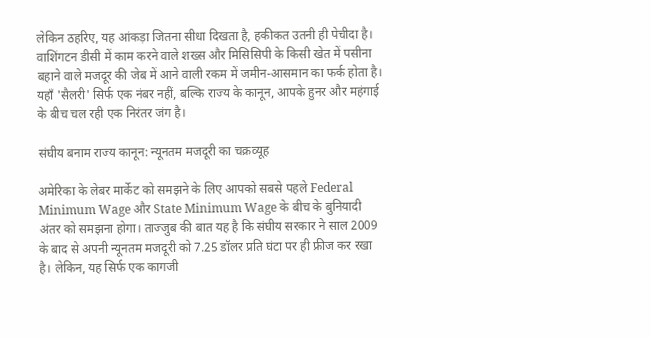लेकिन ठहरिए, यह आंकड़ा जितना सीधा दिखता है, हकीकत उतनी ही पेचीदा है। वाशिंगटन डीसी में काम करने वाले शख्स और मिसिसिपी के किसी खेत में पसीना बहाने वाले मजदूर की जेब में आने वाली रकम में जमीन-आसमान का फर्क होता है। यहाँ 'सैलरी' सिर्फ एक नंबर नहीं, बल्कि राज्य के कानून, आपके हुनर और महंगाई के बीच चल रही एक निरंतर जंग है।

संघीय बनाम राज्य कानून: न्यूनतम मजदूरी का चक्रव्यूह

अमेरिका के लेबर मार्केट को समझने के लिए आपको सबसे पहले Federal Minimum Wage और State Minimum Wage के बीच के बुनियादी अंतर को समझना होगा। ताज्जुब की बात यह है कि संघीय सरकार ने साल 2009 के बाद से अपनी न्यूनतम मजदूरी को 7.25 डॉलर प्रति घंटा पर ही फ्रीज कर रखा है। लेकिन, यह सिर्फ एक कागजी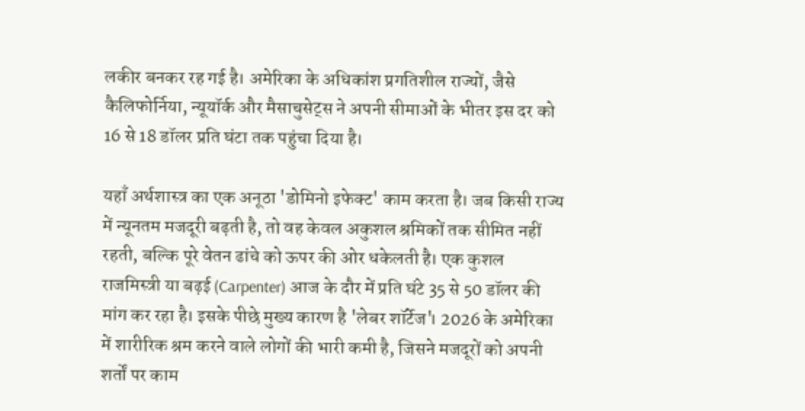लकीर बनकर रह गई है। अमेरिका के अधिकांश प्रगतिशील राज्यों, जैसे कैलिफोर्निया, न्यूयॉर्क और मैसाचुसेट्स ने अपनी सीमाओं के भीतर इस दर को 16 से 18 डॉलर प्रति घंटा तक पहुंचा दिया है।

यहाँ अर्थशास्त्र का एक अनूठा 'डोमिनो इफेक्ट' काम करता है। जब किसी राज्य में न्यूनतम मजदूरी बढ़ती है, तो वह केवल अकुशल श्रमिकों तक सीमित नहीं रहती, बल्कि पूरे वेतन ढांचे को ऊपर की ओर धकेलती है। एक कुशल राजमिस्त्री या बढ़ई (Carpenter) आज के दौर में प्रति घंटे 35 से 50 डॉलर की मांग कर रहा है। इसके पीछे मुख्य कारण है 'लेबर शॉर्टेज'। 2026 के अमेरिका में शारीरिक श्रम करने वाले लोगों की भारी कमी है, जिसने मजदूरों को अपनी शर्तों पर काम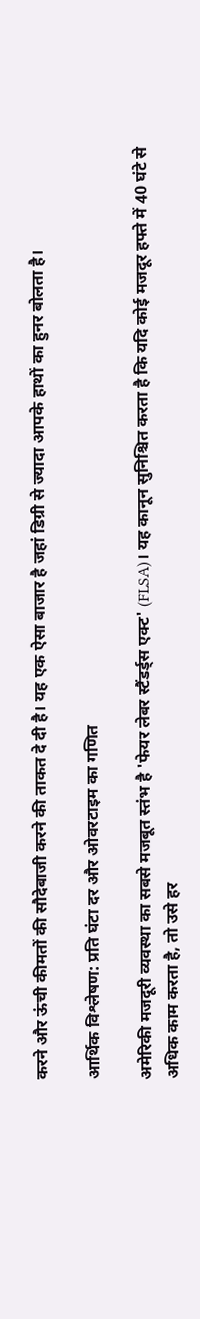करने और ऊंची कीमतों की सौदेबाजी करने की ताकत दे दी है। यह एक ऐसा बाजार है जहां डिग्री से ज्यादा आपके हाथों का हुनर बोलता है।

आर्थिक विश्लेषण: प्रति घंटा दर और ओवरटाइम का गणित

अमेरिकी मजदूरी व्यवस्था का सबसे मजबूत स्तंभ है 'फेयर लेबर स्टैंडर्ड्स एक्ट' (FLSA)। यह कानून सुनिश्चित करता है कि यदि कोई मजदूर हफ्ते में 40 घंटे से अधिक काम करता है, तो उसे हर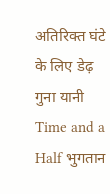अतिरिक्त घंटे के लिए डेढ़ गुना यानी Time and a Half भुगतान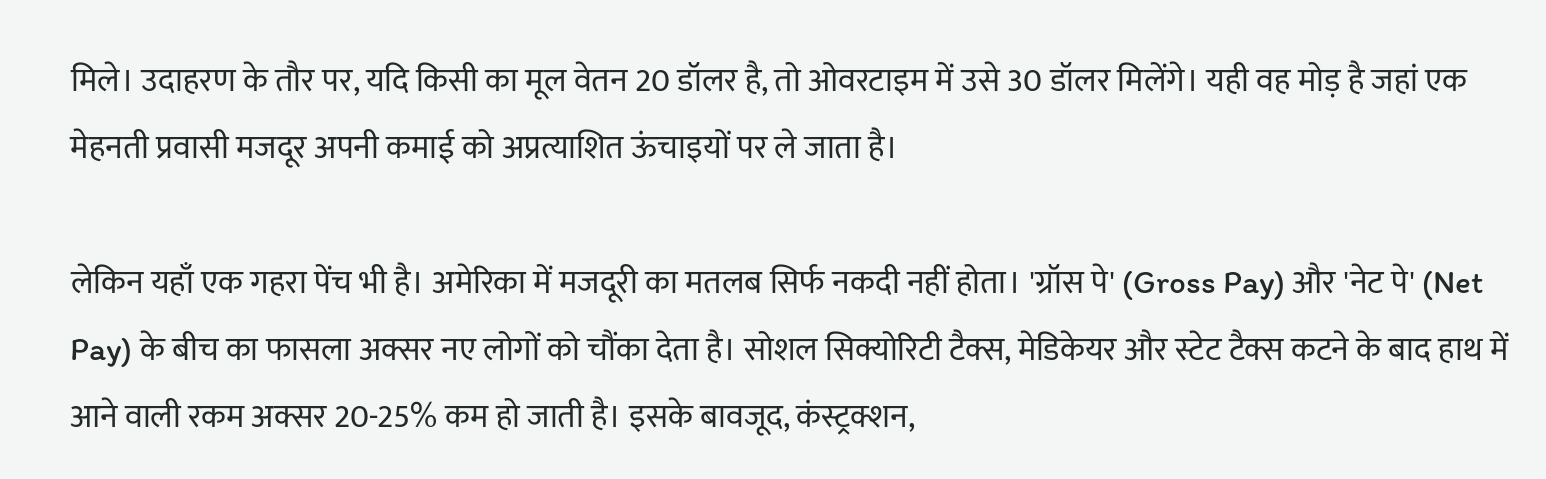मिले। उदाहरण के तौर पर, यदि किसी का मूल वेतन 20 डॉलर है, तो ओवरटाइम में उसे 30 डॉलर मिलेंगे। यही वह मोड़ है जहां एक मेहनती प्रवासी मजदूर अपनी कमाई को अप्रत्याशित ऊंचाइयों पर ले जाता है।

लेकिन यहाँ एक गहरा पेंच भी है। अमेरिका में मजदूरी का मतलब सिर्फ नकदी नहीं होता। 'ग्रॉस पे' (Gross Pay) और 'नेट पे' (Net Pay) के बीच का फासला अक्सर नए लोगों को चौंका देता है। सोशल सिक्योरिटी टैक्स, मेडिकेयर और स्टेट टैक्स कटने के बाद हाथ में आने वाली रकम अक्सर 20-25% कम हो जाती है। इसके बावजूद, कंस्ट्रक्शन,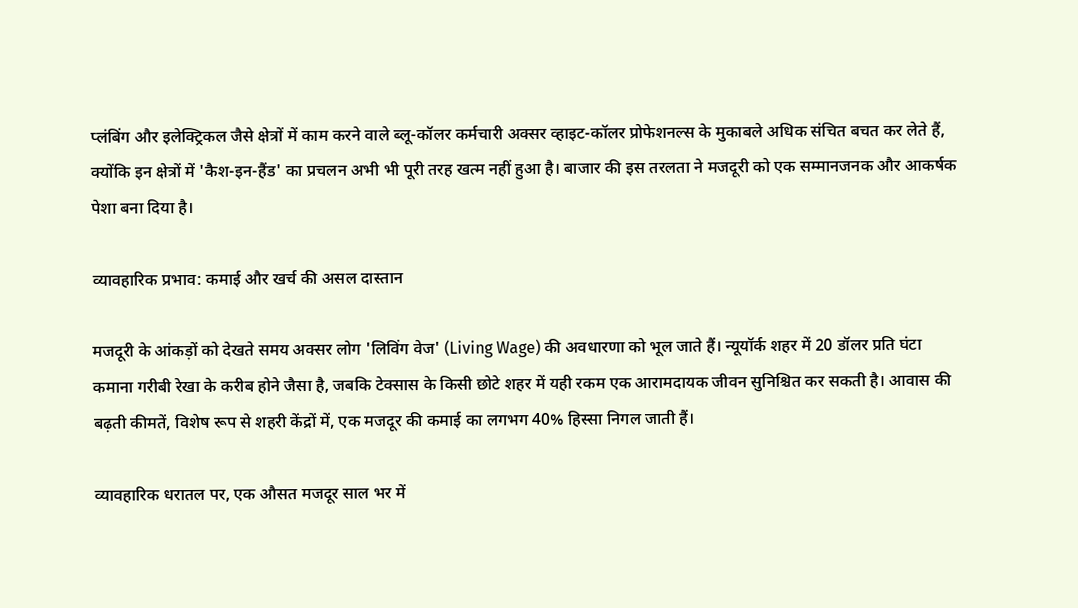प्लंबिंग और इलेक्ट्रिकल जैसे क्षेत्रों में काम करने वाले ब्लू-कॉलर कर्मचारी अक्सर व्हाइट-कॉलर प्रोफेशनल्स के मुकाबले अधिक संचित बचत कर लेते हैं, क्योंकि इन क्षेत्रों में 'कैश-इन-हैंड' का प्रचलन अभी भी पूरी तरह खत्म नहीं हुआ है। बाजार की इस तरलता ने मजदूरी को एक सम्मानजनक और आकर्षक पेशा बना दिया है।

व्यावहारिक प्रभाव: कमाई और खर्च की असल दास्तान

मजदूरी के आंकड़ों को देखते समय अक्सर लोग 'लिविंग वेज' (Living Wage) की अवधारणा को भूल जाते हैं। न्यूयॉर्क शहर में 20 डॉलर प्रति घंटा कमाना गरीबी रेखा के करीब होने जैसा है, जबकि टेक्सास के किसी छोटे शहर में यही रकम एक आरामदायक जीवन सुनिश्चित कर सकती है। आवास की बढ़ती कीमतें, विशेष रूप से शहरी केंद्रों में, एक मजदूर की कमाई का लगभग 40% हिस्सा निगल जाती हैं।

व्यावहारिक धरातल पर, एक औसत मजदूर साल भर में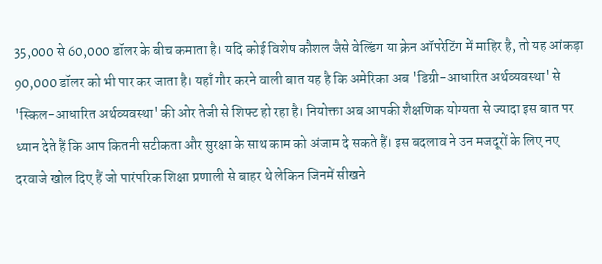35,000 से 60,000 डॉलर के बीच कमाता है। यदि कोई विशेष कौशल जैसे वेल्डिंग या क्रेन ऑपरेटिंग में माहिर है, तो यह आंकड़ा 90,000 डॉलर को भी पार कर जाता है। यहाँ गौर करने वाली बात यह है कि अमेरिका अब 'डिग्री-आधारित अर्थव्यवस्था' से 'स्किल-आधारित अर्थव्यवस्था' की ओर तेजी से शिफ्ट हो रहा है। नियोक्ता अब आपकी शैक्षणिक योग्यता से ज्यादा इस बात पर ध्यान देते हैं कि आप कितनी सटीकता और सुरक्षा के साथ काम को अंजाम दे सकते हैं। इस बदलाव ने उन मजदूरों के लिए नए दरवाजे खोल दिए हैं जो पारंपरिक शिक्षा प्रणाली से बाहर थे लेकिन जिनमें सीखने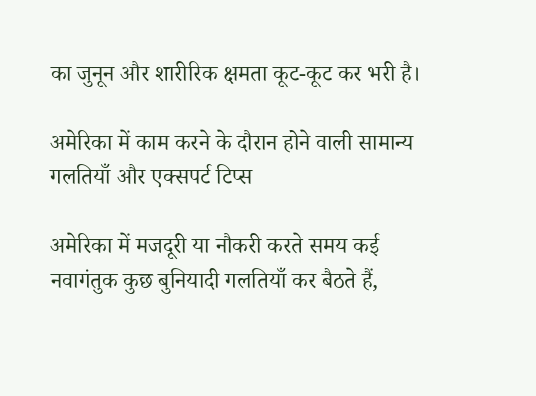का जुनून और शारीरिक क्षमता कूट-कूट कर भरी है।

अमेरिका में काम करने के दौरान होने वाली सामान्य गलतियाँ और एक्सपर्ट टिप्स

अमेरिका में मजदूरी या नौकरी करते समय कई नवागंतुक कुछ बुनियादी गलतियाँ कर बैठते हैं,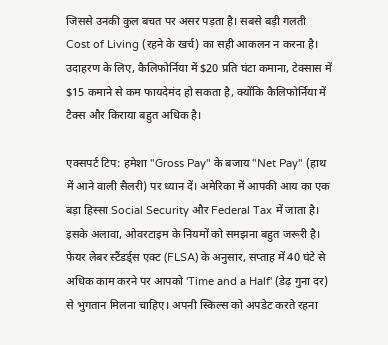जिससे उनकी कुल बचत पर असर पड़ता है। सबसे बड़ी गलती Cost of Living (रहने के खर्च) का सही आकलन न करना है। उदाहरण के लिए, कैलिफोर्निया में $20 प्रति घंटा कमाना, टेक्सास में $15 कमाने से कम फायदेमंद हो सकता है, क्योंकि कैलिफोर्निया में टैक्स और किराया बहुत अधिक है।

एक्सपर्ट टिप: हमेशा "Gross Pay" के बजाय "Net Pay" (हाथ में आने वाली सैलरी) पर ध्यान दें। अमेरिका में आपकी आय का एक बड़ा हिस्सा Social Security और Federal Tax में जाता है। इसके अलावा, ओवरटाइम के नियमों को समझना बहुत जरूरी है। फेयर लेबर स्टैंडर्ड्स एक्ट (FLSA) के अनुसार, सप्ताह में 40 घंटे से अधिक काम करने पर आपको 'Time and a Half' (डेढ़ गुना दर) से भुगतान मिलना चाहिए। अपनी स्किल्स को अपडेट करते रहना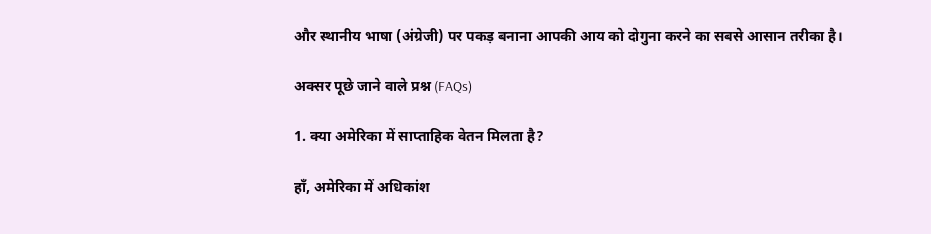और स्थानीय भाषा (अंग्रेजी) पर पकड़ बनाना आपकी आय को दोगुना करने का सबसे आसान तरीका है।

अक्सर पूछे जाने वाले प्रश्न (FAQs)

1. क्या अमेरिका में साप्ताहिक वेतन मिलता है?

हाँ, अमेरिका में अधिकांश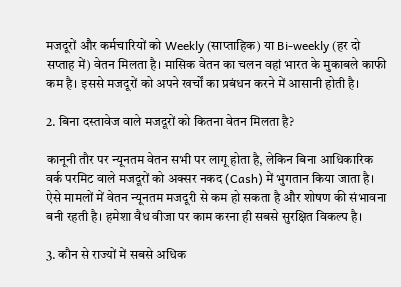मजदूरों और कर्मचारियों को Weekly (साप्ताहिक) या Bi-weekly (हर दो सप्ताह में) वेतन मिलता है। मासिक वेतन का चलन वहां भारत के मुकाबले काफी कम है। इससे मजदूरों को अपने खर्चों का प्रबंधन करने में आसानी होती है।

2. बिना दस्तावेज वाले मजदूरों को कितना वेतन मिलता है?

कानूनी तौर पर न्यूनतम वेतन सभी पर लागू होता है, लेकिन बिना आधिकारिक वर्क परमिट वाले मजदूरों को अक्सर नकद (Cash) में भुगतान किया जाता है। ऐसे मामलों में वेतन न्यूनतम मजदूरी से कम हो सकता है और शोषण की संभावना बनी रहती है। हमेशा वैध वीजा पर काम करना ही सबसे सुरक्षित विकल्प है।

3. कौन से राज्यों में सबसे अधिक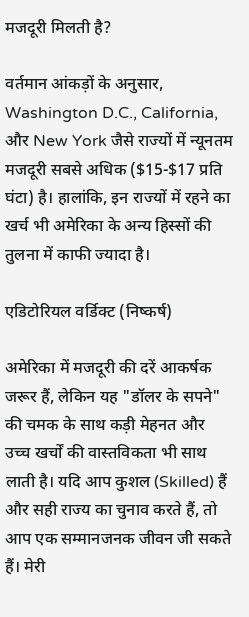मजदूरी मिलती है?

वर्तमान आंकड़ों के अनुसार, Washington D.C., California, और New York जैसे राज्यों में न्यूनतम मजदूरी सबसे अधिक ($15-$17 प्रति घंटा) है। हालांकि, इन राज्यों में रहने का खर्च भी अमेरिका के अन्य हिस्सों की तुलना में काफी ज्यादा है।

एडिटोरियल वर्डिक्ट (निष्कर्ष)

अमेरिका में मजदूरी की दरें आकर्षक जरूर हैं, लेकिन यह "डॉलर के सपने" की चमक के साथ कड़ी मेहनत और उच्च खर्चों की वास्तविकता भी साथ लाती है। यदि आप कुशल (Skilled) हैं और सही राज्य का चुनाव करते हैं, तो आप एक सम्मानजनक जीवन जी सकते हैं। मेरी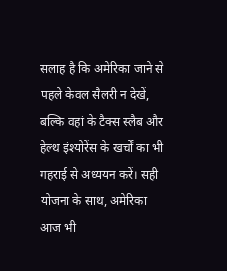सलाह है कि अमेरिका जाने से पहले केवल सैलरी न देखें, बल्कि वहां के टैक्स स्लैब और हेल्थ इंश्योरेंस के खर्चों का भी गहराई से अध्ययन करें। सही योजना के साथ, अमेरिका आज भी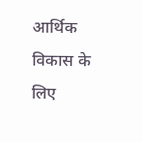आर्थिक विकास के लिए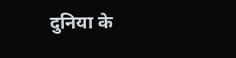दुनिया के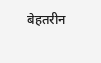बेहतरीन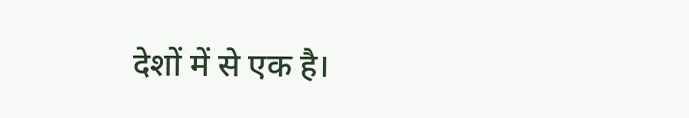देशों में से एक है।